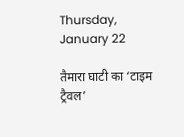Thursday, January 22

तैमारा घाटी का ‘टाइम ट्रैवल’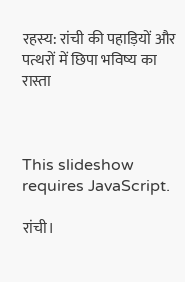रहस्य: रांची की पहाड़ियों और पत्थरों में छिपा भविष्य का रास्ता



This slideshow requires JavaScript.

रांची।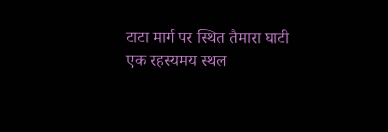टाटा मार्ग पर स्थित तैमारा घाटी एक रहस्यमय स्थल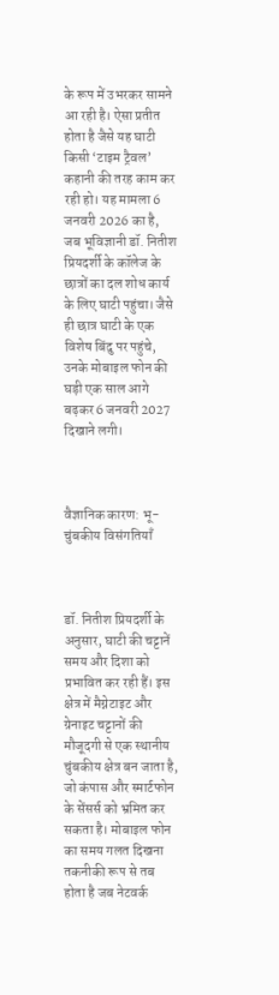के रूप में उभरकर सामने आ रही है। ऐसा प्रतीत होता है जैसे यह घाटी किसी ‘टाइम ट्रैवल’ कहानी की तरह काम कर रही हो। यह मामला 6 जनवरी 2026 का है, जब भूविज्ञानी डॉ. नितीश प्रियदर्शी के कॉलेज के छात्रों का दल शोध कार्य के लिए घाटी पहुंचा। जैसे ही छात्र घाटी के एक विशेष बिंदु पर पहुंचे, उनके मोबाइल फोन की घड़ी एक साल आगे बढ़कर 6 जनवरी 2027 दिखाने लगी।



वैज्ञानिक कारण: भू-चुंबकीय विसंगतियाँ



डॉ. नितीश प्रियदर्शी के अनुसार, घाटी की चट्टानें समय और दिशा को प्रभावित कर रही हैं। इस क्षेत्र में मैग्नेटाइट और ग्रेनाइट चट्टानों की मौजूदगी से एक स्थानीय चुंबकीय क्षेत्र बन जाता है, जो कंपास और स्मार्टफोन के सेंसर्स को भ्रमित कर सकता है। मोबाइल फोन का समय गलत दिखना तकनीकी रूप से तब होता है जब नेटवर्क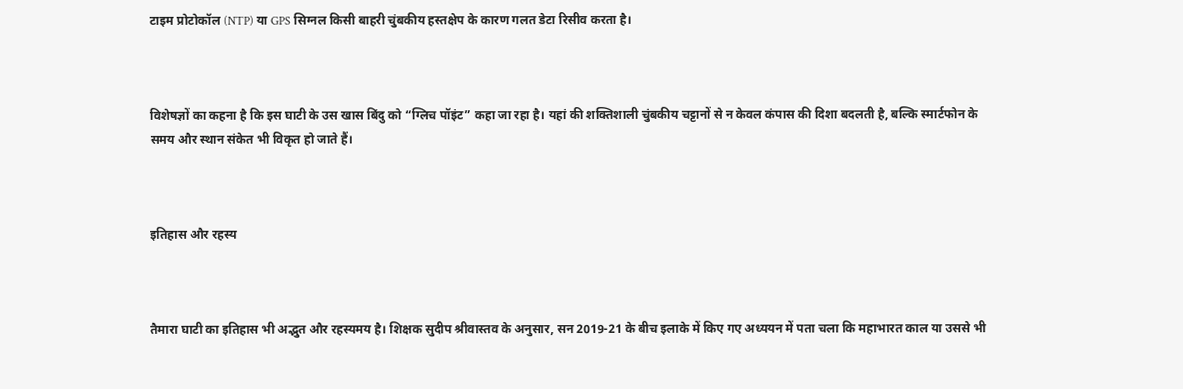टाइम प्रोटोकॉल (NTP) या GPS सिग्नल किसी बाहरी चुंबकीय हस्तक्षेप के कारण गलत डेटा रिसीव करता है।



विशेषज्ञों का कहना है कि इस घाटी के उस खास बिंदु को “ग्लिच पॉइंट” कहा जा रहा है। यहां की शक्तिशाली चुंबकीय चट्टानों से न केवल कंपास की दिशा बदलती है, बल्कि स्मार्टफोन के समय और स्थान संकेत भी विकृत हो जाते हैं।



इतिहास और रहस्य



तैमारा घाटी का इतिहास भी अद्भुत और रहस्यमय है। शिक्षक सुदीप श्रीवास्तव के अनुसार, सन 2019-21 के बीच इलाके में किए गए अध्ययन में पता चला कि महाभारत काल या उससे भी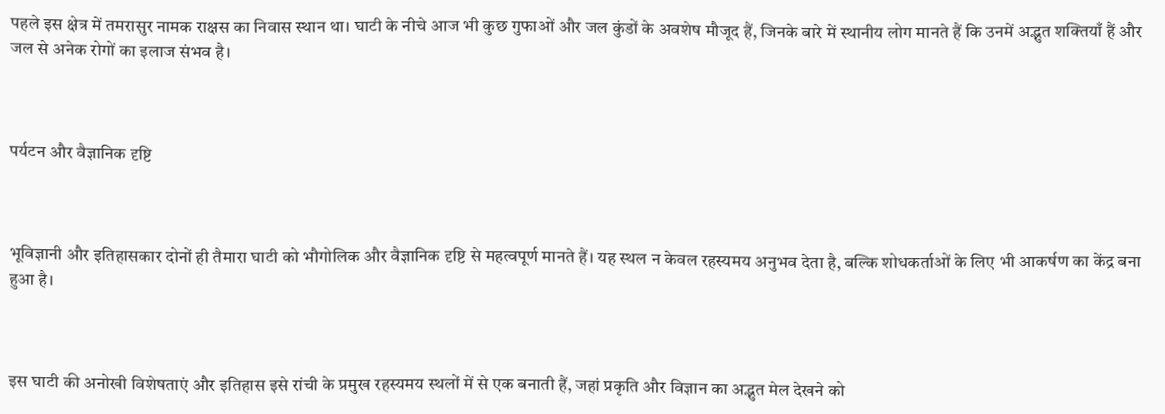पहले इस क्षेत्र में तमरासुर नामक राक्षस का निवास स्थान था। घाटी के नीचे आज भी कुछ गुफाओं और जल कुंडों के अवशेष मौजूद हैं, जिनके बारे में स्थानीय लोग मानते हैं कि उनमें अद्भुत शक्तियाँ हैं और जल से अनेक रोगों का इलाज संभव है।



पर्यटन और वैज्ञानिक दृष्टि



भूविज्ञानी और इतिहासकार दोनों ही तैमारा घाटी को भौगोलिक और वैज्ञानिक दृष्टि से महत्वपूर्ण मानते हैं। यह स्थल न केवल रहस्यमय अनुभव देता है, बल्कि शोधकर्ताओं के लिए भी आकर्षण का केंद्र बना हुआ है।



इस घाटी की अनोखी विशेषताएं और इतिहास इसे रांची के प्रमुख रहस्यमय स्थलों में से एक बनाती हैं, जहां प्रकृति और विज्ञान का अद्भुत मेल देखने को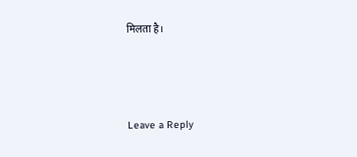मिलता है।





Leave a Reply